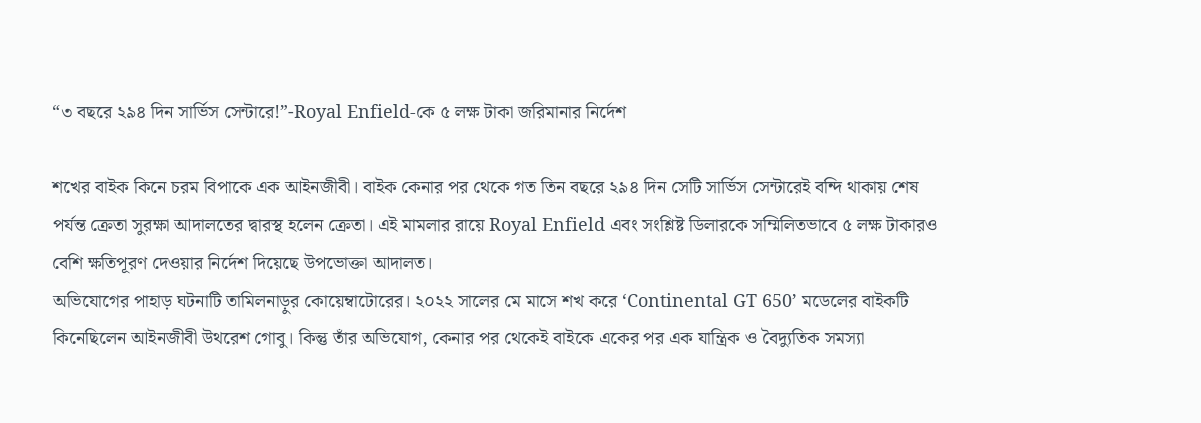“৩ বছরে ২৯৪ দিন সার্ভিস সেন্টারে!”-Royal Enfield-কে ৫ লক্ষ টাকা জরিমানার নির্দেশ

শখের বাইক কিনে চরম বিপাকে এক আইনজীবী। বাইক কেনার পর থেকে গত তিন বছরে ২৯৪ দিন সেটি সার্ভিস সেন্টারেই বন্দি থাকায় শেষ পর্যন্ত ক্রেতা সুরক্ষা আদালতের দ্বারস্থ হলেন ক্রেতা। এই মামলার রায়ে Royal Enfield এবং সংশ্লিষ্ট ডিলারকে সম্মিলিতভাবে ৫ লক্ষ টাকারও বেশি ক্ষতিপূরণ দেওয়ার নির্দেশ দিয়েছে উপভোক্তা আদালত।
অভিযোগের পাহাড় ঘটনাটি তামিলনাড়ুর কোয়েম্বাটোরের। ২০২২ সালের মে মাসে শখ করে ‘Continental GT 650’ মডেলের বাইকটি কিনেছিলেন আইনজীবী উথরেশ গোবু। কিন্তু তাঁর অভিযোগ, কেনার পর থেকেই বাইকে একের পর এক যান্ত্রিক ও বৈদ্যুতিক সমস্যা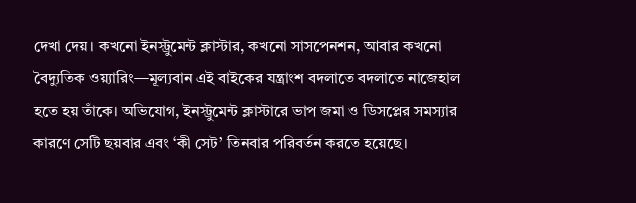দেখা দেয়। কখনো ইনস্ট্রুমেন্ট ক্লাস্টার, কখনো সাসপেনশন, আবার কখনো বৈদ্যুতিক ওয়্যারিং—মূল্যবান এই বাইকের যন্ত্রাংশ বদলাতে বদলাতে নাজেহাল হতে হয় তাঁকে। অভিযোগ, ইনস্ট্রুমেন্ট ক্লাস্টারে ভাপ জমা ও ডিসপ্লের সমস্যার কারণে সেটি ছয়বার এবং ‘কী সেট’ তিনবার পরিবর্তন করতে হয়েছে।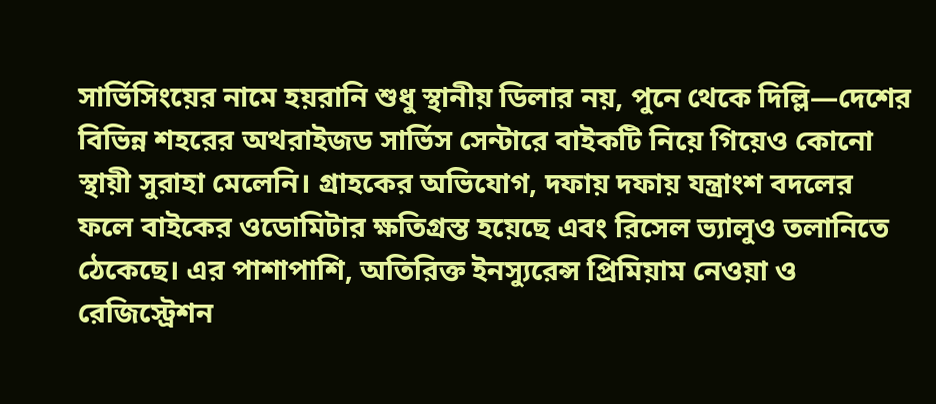সার্ভিসিংয়ের নামে হয়রানি শুধু স্থানীয় ডিলার নয়, পুনে থেকে দিল্লি—দেশের বিভিন্ন শহরের অথরাইজড সার্ভিস সেন্টারে বাইকটি নিয়ে গিয়েও কোনো স্থায়ী সুরাহা মেলেনি। গ্রাহকের অভিযোগ, দফায় দফায় যন্ত্রাংশ বদলের ফলে বাইকের ওডোমিটার ক্ষতিগ্রস্ত হয়েছে এবং রিসেল ভ্যালুও তলানিতে ঠেকেছে। এর পাশাপাশি, অতিরিক্ত ইনস্যুরেন্স প্রিমিয়াম নেওয়া ও রেজিস্ট্রেশন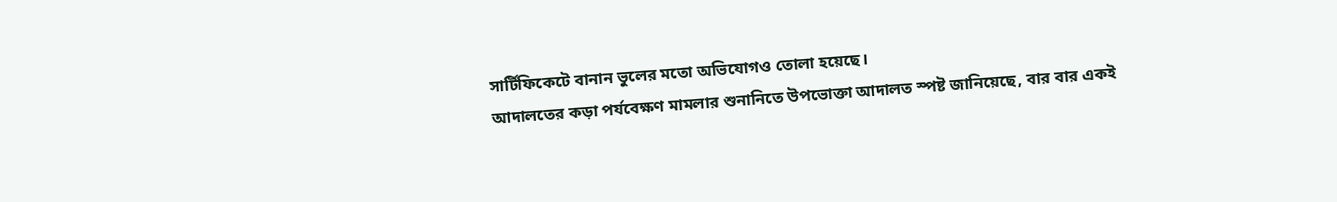সার্টিফিকেটে বানান ভুলের মতো অভিযোগও তোলা হয়েছে।
আদালতের কড়া পর্যবেক্ষণ মামলার শুনানিতে উপভোক্তা আদালত স্পষ্ট জানিয়েছে, বার বার একই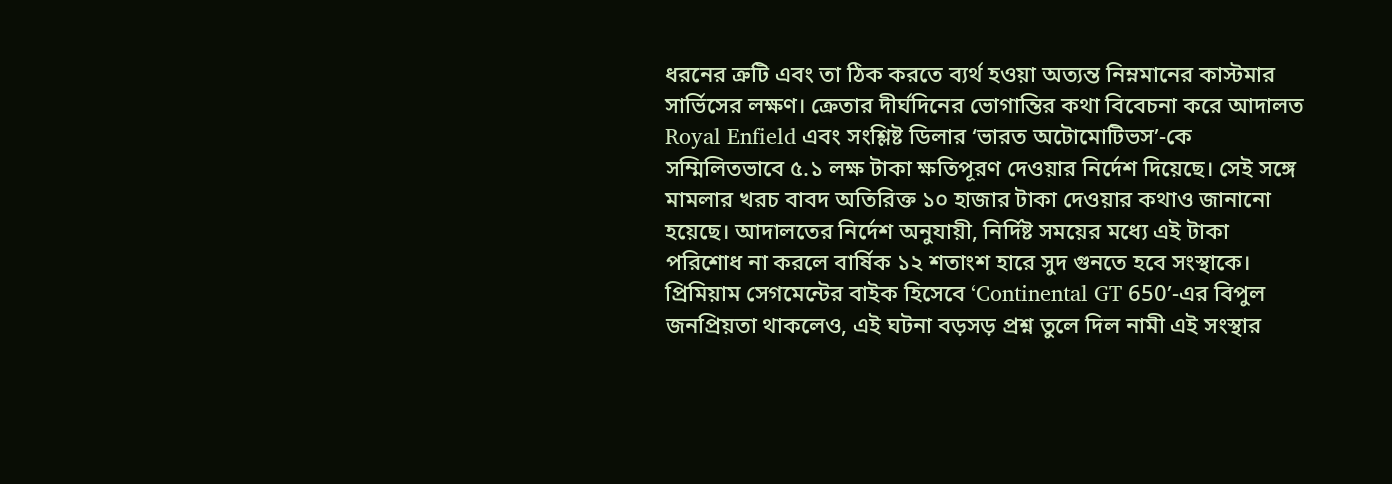ধরনের ত্রুটি এবং তা ঠিক করতে ব্যর্থ হওয়া অত্যন্ত নিম্নমানের কাস্টমার সার্ভিসের লক্ষণ। ক্রেতার দীর্ঘদিনের ভোগান্তির কথা বিবেচনা করে আদালত Royal Enfield এবং সংশ্লিষ্ট ডিলার ‘ভারত অটোমোটিভস’-কে সম্মিলিতভাবে ৫.১ লক্ষ টাকা ক্ষতিপূরণ দেওয়ার নির্দেশ দিয়েছে। সেই সঙ্গে মামলার খরচ বাবদ অতিরিক্ত ১০ হাজার টাকা দেওয়ার কথাও জানানো হয়েছে। আদালতের নির্দেশ অনুযায়ী, নির্দিষ্ট সময়ের মধ্যে এই টাকা পরিশোধ না করলে বার্ষিক ১২ শতাংশ হারে সুদ গুনতে হবে সংস্থাকে।
প্রিমিয়াম সেগমেন্টের বাইক হিসেবে ‘Continental GT 650’-এর বিপুল জনপ্রিয়তা থাকলেও, এই ঘটনা বড়সড় প্রশ্ন তুলে দিল নামী এই সংস্থার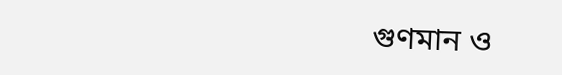গুণমান ও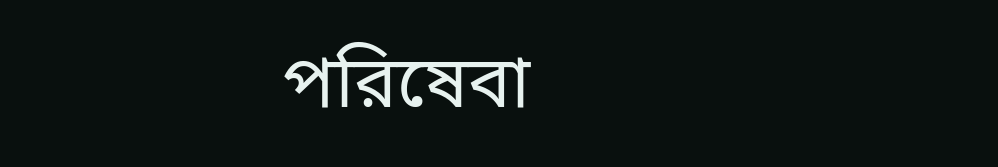পরিষেবা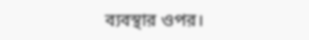ব্যবস্থার ওপর।